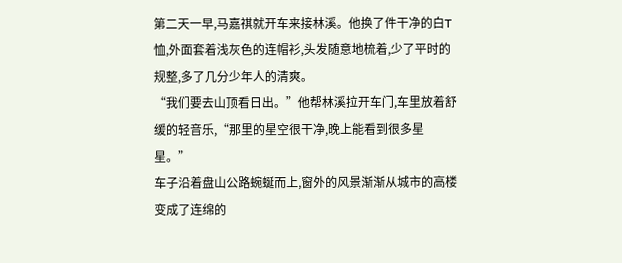第二天一早,马嘉祺就开车来接林溪。他换了件干净的白T恤,外面套着浅灰色的连帽衫,头发随意地梳着,少了平时的规整,多了几分少年人的清爽。
“我们要去山顶看日出。”他帮林溪拉开车门,车里放着舒缓的轻音乐,“那里的星空很干净,晚上能看到很多星星。”
车子沿着盘山公路蜿蜒而上,窗外的风景渐渐从城市的高楼变成了连绵的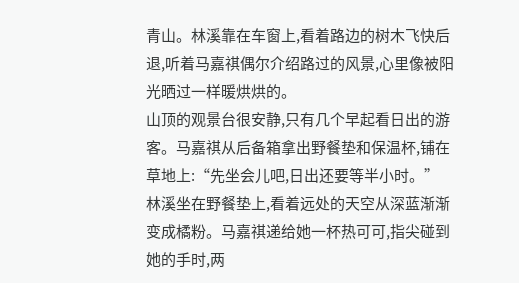青山。林溪靠在车窗上,看着路边的树木飞快后退,听着马嘉祺偶尔介绍路过的风景,心里像被阳光晒过一样暖烘烘的。
山顶的观景台很安静,只有几个早起看日出的游客。马嘉祺从后备箱拿出野餐垫和保温杯,铺在草地上:“先坐会儿吧,日出还要等半小时。”
林溪坐在野餐垫上,看着远处的天空从深蓝渐渐变成橘粉。马嘉祺递给她一杯热可可,指尖碰到她的手时,两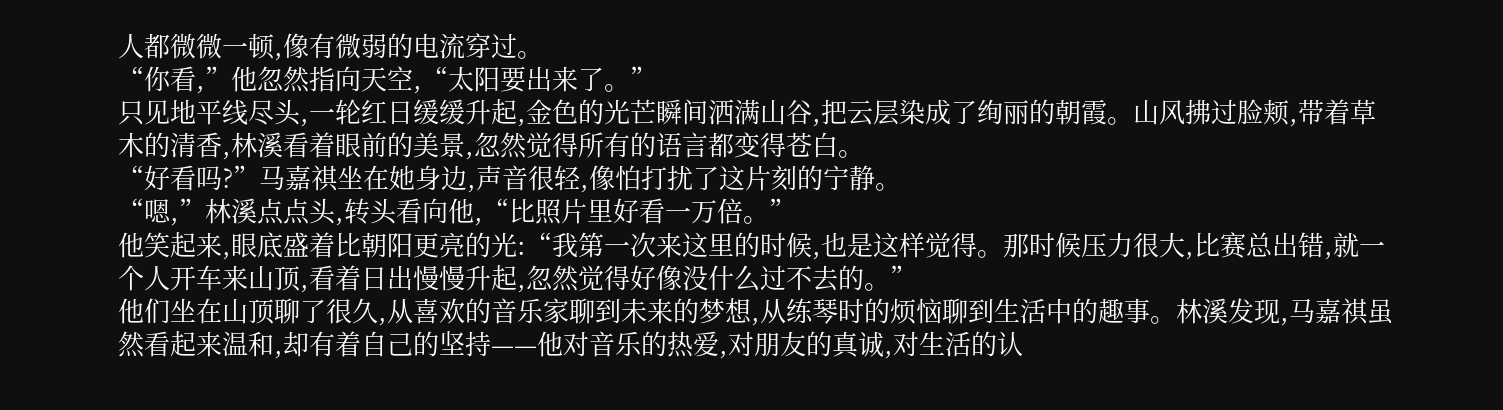人都微微一顿,像有微弱的电流穿过。
“你看,”他忽然指向天空,“太阳要出来了。”
只见地平线尽头,一轮红日缓缓升起,金色的光芒瞬间洒满山谷,把云层染成了绚丽的朝霞。山风拂过脸颊,带着草木的清香,林溪看着眼前的美景,忽然觉得所有的语言都变得苍白。
“好看吗?”马嘉祺坐在她身边,声音很轻,像怕打扰了这片刻的宁静。
“嗯,”林溪点点头,转头看向他,“比照片里好看一万倍。”
他笑起来,眼底盛着比朝阳更亮的光:“我第一次来这里的时候,也是这样觉得。那时候压力很大,比赛总出错,就一个人开车来山顶,看着日出慢慢升起,忽然觉得好像没什么过不去的。”
他们坐在山顶聊了很久,从喜欢的音乐家聊到未来的梦想,从练琴时的烦恼聊到生活中的趣事。林溪发现,马嘉祺虽然看起来温和,却有着自己的坚持——他对音乐的热爱,对朋友的真诚,对生活的认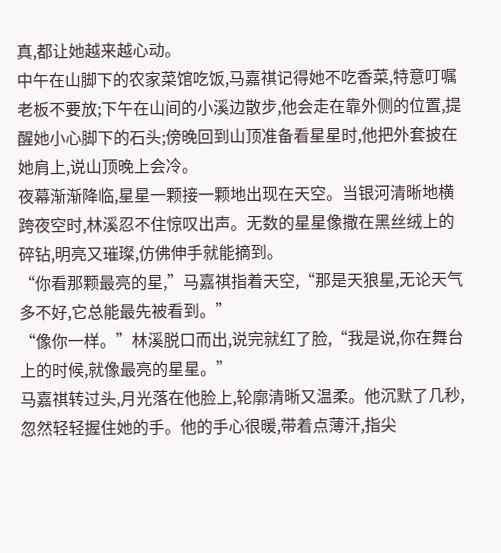真,都让她越来越心动。
中午在山脚下的农家菜馆吃饭,马嘉祺记得她不吃香菜,特意叮嘱老板不要放;下午在山间的小溪边散步,他会走在靠外侧的位置,提醒她小心脚下的石头;傍晚回到山顶准备看星星时,他把外套披在她肩上,说山顶晚上会冷。
夜幕渐渐降临,星星一颗接一颗地出现在天空。当银河清晰地横跨夜空时,林溪忍不住惊叹出声。无数的星星像撒在黑丝绒上的碎钻,明亮又璀璨,仿佛伸手就能摘到。
“你看那颗最亮的星,”马嘉祺指着天空,“那是天狼星,无论天气多不好,它总能最先被看到。”
“像你一样。”林溪脱口而出,说完就红了脸,“我是说,你在舞台上的时候,就像最亮的星星。”
马嘉祺转过头,月光落在他脸上,轮廓清晰又温柔。他沉默了几秒,忽然轻轻握住她的手。他的手心很暖,带着点薄汗,指尖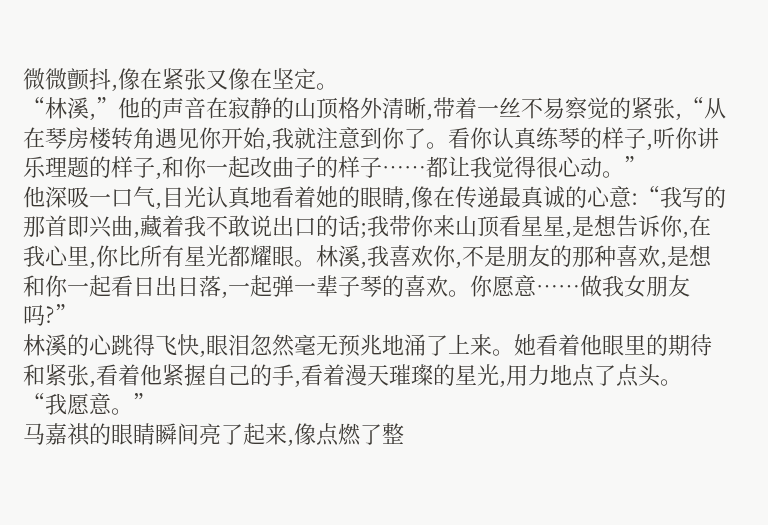微微颤抖,像在紧张又像在坚定。
“林溪,”他的声音在寂静的山顶格外清晰,带着一丝不易察觉的紧张,“从在琴房楼转角遇见你开始,我就注意到你了。看你认真练琴的样子,听你讲乐理题的样子,和你一起改曲子的样子……都让我觉得很心动。”
他深吸一口气,目光认真地看着她的眼睛,像在传递最真诚的心意:“我写的那首即兴曲,藏着我不敢说出口的话;我带你来山顶看星星,是想告诉你,在我心里,你比所有星光都耀眼。林溪,我喜欢你,不是朋友的那种喜欢,是想和你一起看日出日落,一起弹一辈子琴的喜欢。你愿意……做我女朋友吗?”
林溪的心跳得飞快,眼泪忽然毫无预兆地涌了上来。她看着他眼里的期待和紧张,看着他紧握自己的手,看着漫天璀璨的星光,用力地点了点头。
“我愿意。”
马嘉祺的眼睛瞬间亮了起来,像点燃了整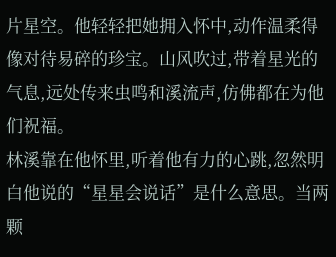片星空。他轻轻把她拥入怀中,动作温柔得像对待易碎的珍宝。山风吹过,带着星光的气息,远处传来虫鸣和溪流声,仿佛都在为他们祝福。
林溪靠在他怀里,听着他有力的心跳,忽然明白他说的“星星会说话”是什么意思。当两颗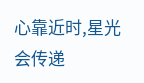心靠近时,星光会传递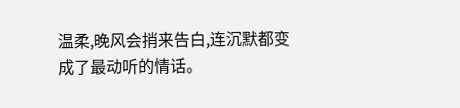温柔,晚风会捎来告白,连沉默都变成了最动听的情话。